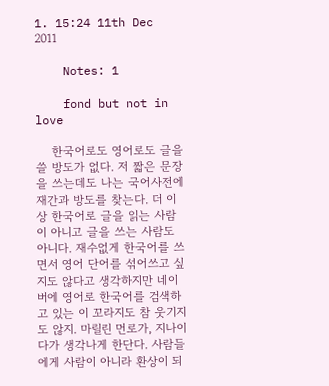1. 15:24 11th Dec 2011

    Notes: 1

    fond but not in love

    한국어로도 영어로도 글을 쓸 방도가 없다. 저 짧은 문장을 쓰는데도 나는 국어사전에 재간과 방도를 찾는다. 더 이상 한국어로 글을 읽는 사람이 아니고 글을 쓰는 사람도 아니다. 재수없게 한국어를 쓰면서 영어 단어를 섞어쓰고 싶지도 않다고 생각하지만 네이버에 영어로 한국어를 검색하고 있는 이 꼬라지도 참 웃기지도 않지. 마릴린 먼로가, 지나이다가 생각나게 한단다. 사람들에게 사람이 아니라 환상이 되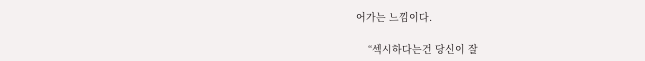어가는 느낌이다.

    “섹시하다는건 당신이 잘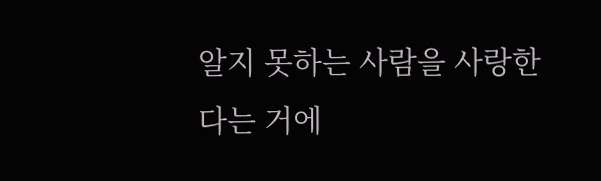알지 못하는 사람을 사랑한다는 거에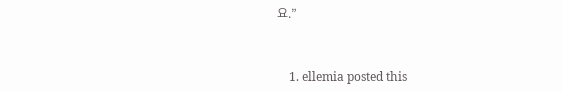요.”


    1. ellemia posted this